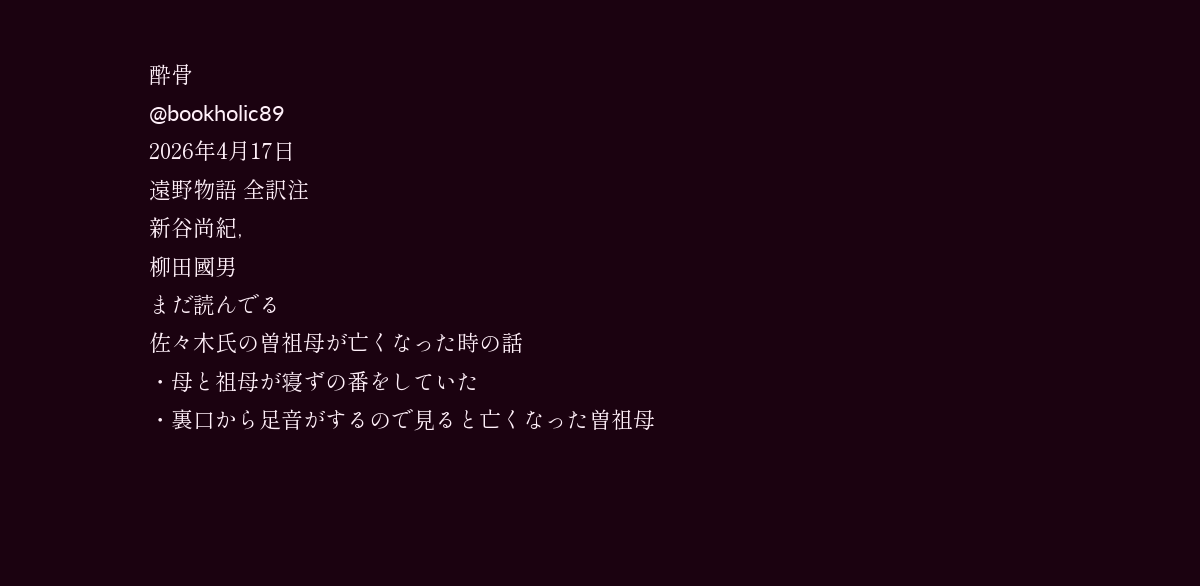酔骨
@bookholic89
2026年4月17日
遠野物語 全訳注
新谷尚紀,
柳田國男
まだ読んでる
佐々木氏の曽祖母が亡くなった時の話
・母と祖母が寝ずの番をしていた
・裏口から足音がするので見ると亡くなった曽祖母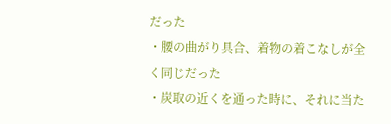だった
・腰の曲がり具合、着物の着こなしが全く同じだった
・炭取の近くを通った時に、それに当た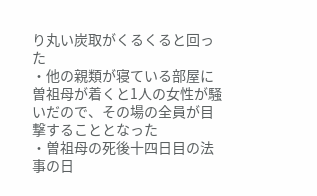り丸い炭取がくるくると回った
・他の親類が寝ている部屋に曽祖母が着くと1人の女性が騒いだので、その場の全員が目撃することとなった
・曽祖母の死後十四日目の法事の日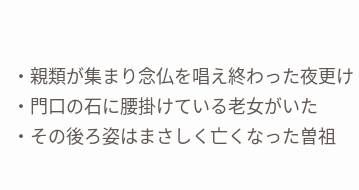・親類が集まり念仏を唱え終わった夜更け
・門口の石に腰掛けている老女がいた
・その後ろ姿はまさしく亡くなった曽祖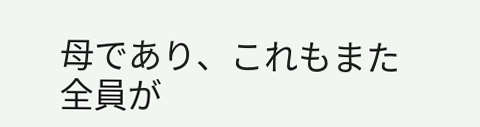母であり、これもまた全員が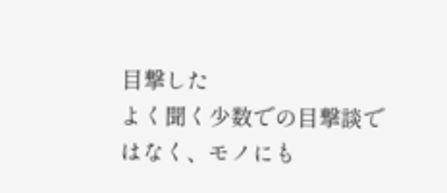目撃した
よく聞く少数での目撃談ではなく、モノにも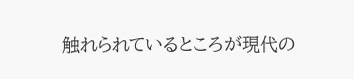触れられているところが現代の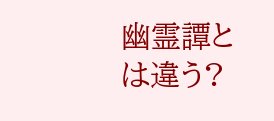幽霊譚とは違う?